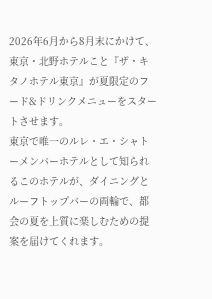2026年6月から8月末にかけて、東京・北野ホテルこと『ザ・キタノホテル東京』が夏限定のフード&ドリンクメニューをスタートさせます。
東京で唯一のルレ・エ・シャトーメンバーホテルとして知られるこのホテルが、ダイニングとルーフトップバーの両輪で、都会の夏を上質に楽しむための提案を届けてくれます。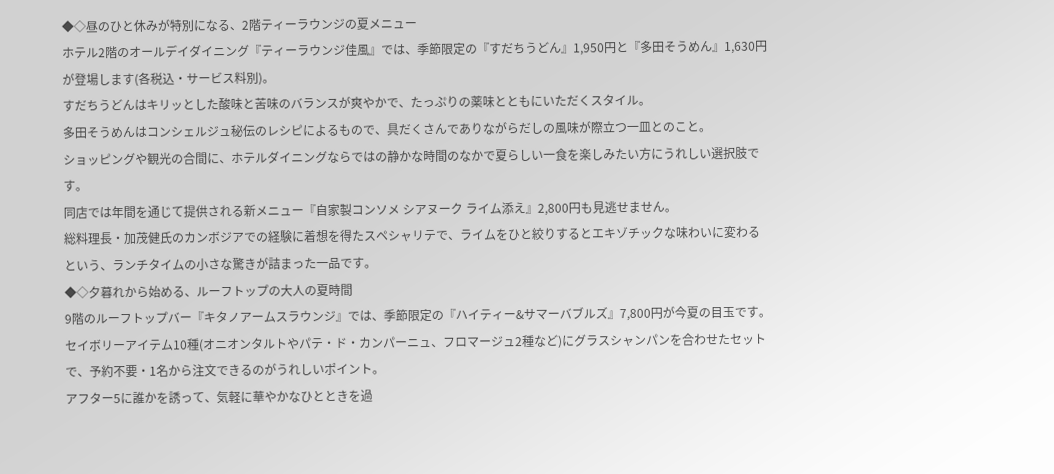◆◇昼のひと休みが特別になる、2階ティーラウンジの夏メニュー
ホテル2階のオールデイダイニング『ティーラウンジ佳風』では、季節限定の『すだちうどん』1,950円と『多田そうめん』1,630円が登場します(各税込・サービス料別)。
すだちうどんはキリッとした酸味と苦味のバランスが爽やかで、たっぷりの薬味とともにいただくスタイル。
多田そうめんはコンシェルジュ秘伝のレシピによるもので、具だくさんでありながらだしの風味が際立つ一皿とのこと。
ショッピングや観光の合間に、ホテルダイニングならではの静かな時間のなかで夏らしい一食を楽しみたい方にうれしい選択肢です。
同店では年間を通じて提供される新メニュー『自家製コンソメ シアヌーク ライム添え』2,800円も見逃せません。
総料理長・加茂健氏のカンボジアでの経験に着想を得たスペシャリテで、ライムをひと絞りするとエキゾチックな味わいに変わるという、ランチタイムの小さな驚きが詰まった一品です。
◆◇夕暮れから始める、ルーフトップの大人の夏時間
9階のルーフトップバー『キタノアームスラウンジ』では、季節限定の『ハイティー&サマーバブルズ』7,800円が今夏の目玉です。
セイボリーアイテム10種(オニオンタルトやパテ・ド・カンパーニュ、フロマージュ2種など)にグラスシャンパンを合わせたセットで、予約不要・1名から注文できるのがうれしいポイント。
アフター5に誰かを誘って、気軽に華やかなひとときを過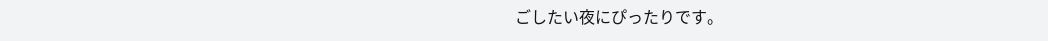ごしたい夜にぴったりです。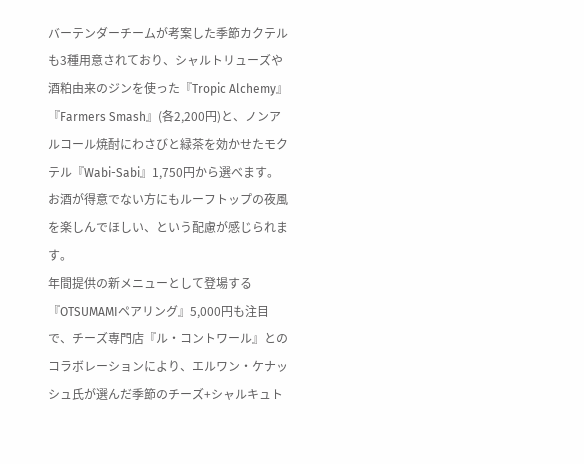バーテンダーチームが考案した季節カクテルも3種用意されており、シャルトリューズや酒粕由来のジンを使った『Tropic Alchemy』『Farmers Smash』(各2,200円)と、ノンアルコール焼酎にわさびと緑茶を効かせたモクテル『Wabi-Sabi』1,750円から選べます。
お酒が得意でない方にもルーフトップの夜風を楽しんでほしい、という配慮が感じられます。
年間提供の新メニューとして登場する『OTSUMAMIペアリング』5,000円も注目で、チーズ専門店『ル・コントワール』とのコラボレーションにより、エルワン・ケナッシュ氏が選んだ季節のチーズ+シャルキュト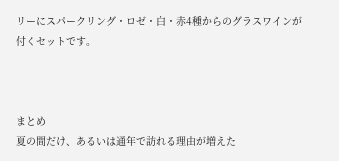リーにスパークリング・ロゼ・白・赤4種からのグラスワインが付くセットです。



まとめ
夏の間だけ、あるいは通年で訪れる理由が増えた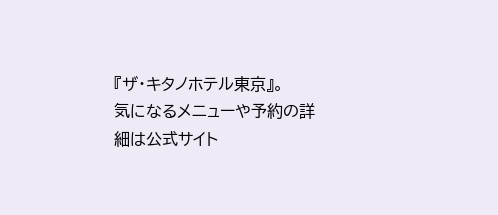『ザ・キタノホテル東京』。
気になるメニューや予約の詳細は公式サイト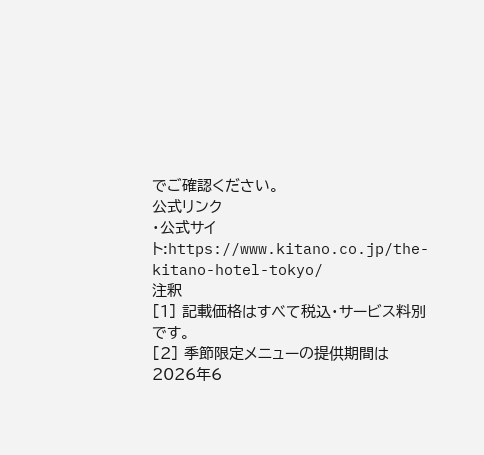でご確認ください。
公式リンク
・公式サイト:https://www.kitano.co.jp/the-kitano-hotel-tokyo/
注釈
[1] 記載価格はすべて税込・サービス料別です。
[2] 季節限定メニューの提供期間は2026年6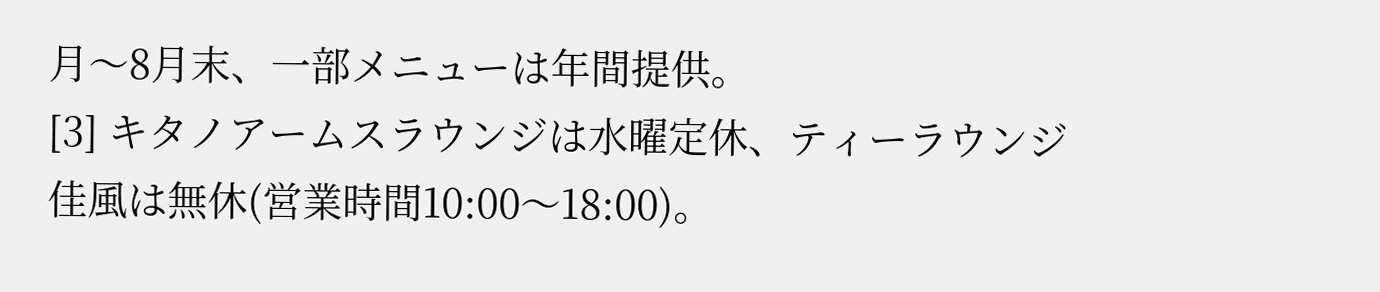月〜8月末、一部メニューは年間提供。
[3] キタノアームスラウンジは水曜定休、ティーラウンジ佳風は無休(営業時間10:00〜18:00)。